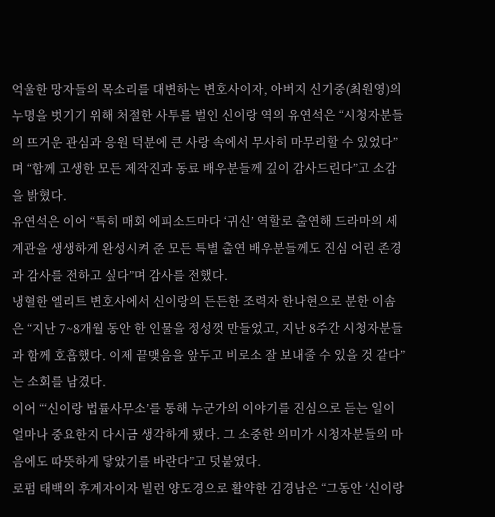억울한 망자들의 목소리를 대변하는 변호사이자, 아버지 신기중(최원영)의 누명을 벗기기 위해 처절한 사투를 벌인 신이랑 역의 유연석은 “시청자분들의 뜨거운 관심과 응원 덕분에 큰 사랑 속에서 무사히 마무리할 수 있었다”며 “함께 고생한 모든 제작진과 동료 배우분들께 깊이 감사드린다”고 소감을 밝혔다.
유연석은 이어 “특히 매회 에피소드마다 ‘귀신’ 역할로 출연해 드라마의 세계관을 생생하게 완성시켜 준 모든 특별 출연 배우분들께도 진심 어린 존경과 감사를 전하고 싶다”며 감사를 전했다.
냉혈한 엘리트 변호사에서 신이랑의 든든한 조력자 한나현으로 분한 이솜은 “지난 7~8개월 동안 한 인물을 정성껏 만들었고, 지난 8주간 시청자분들과 함께 호흡했다. 이제 끝맺음을 앞두고 비로소 잘 보내줄 수 있을 것 같다”는 소회를 남겼다.
이어 “‘신이랑 법률사무소’를 통해 누군가의 이야기를 진심으로 듣는 일이 얼마나 중요한지 다시금 생각하게 됐다. 그 소중한 의미가 시청자분들의 마음에도 따뜻하게 닿았기를 바란다”고 덧붙였다.
로펌 태백의 후계자이자 빌런 양도경으로 활약한 김경남은 “그동안 ‘신이랑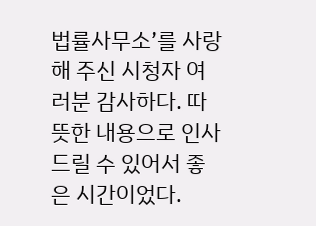법률사무소’를 사랑해 주신 시청자 여러분 감사하다. 따뜻한 내용으로 인사드릴 수 있어서 좋은 시간이었다.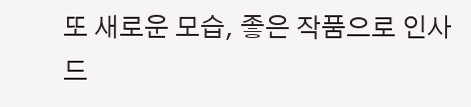또 새로운 모습, 좋은 작품으로 인사드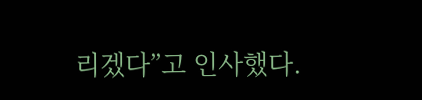리겠다”고 인사했다.